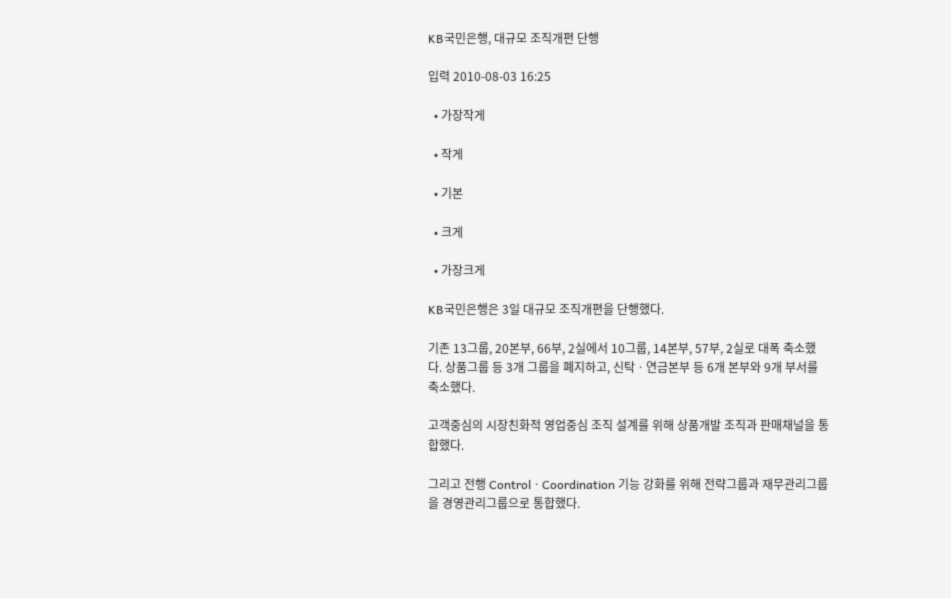KB국민은행, 대규모 조직개편 단행

입력 2010-08-03 16:25

  • 가장작게

  • 작게

  • 기본

  • 크게

  • 가장크게

KB국민은행은 3일 대규모 조직개편을 단행했다.

기존 13그룹, 20본부, 66부, 2실에서 10그룹, 14본부, 57부, 2실로 대폭 축소했다. 상품그룹 등 3개 그룹을 폐지하고, 신탁ㆍ연금본부 등 6개 본부와 9개 부서를 축소했다.

고객중심의 시장친화적 영업중심 조직 설계를 위해 상품개발 조직과 판매채널을 통합했다.

그리고 전행 ControlㆍCoordination 기능 강화를 위해 전략그룹과 재무관리그룹을 경영관리그룹으로 통합했다.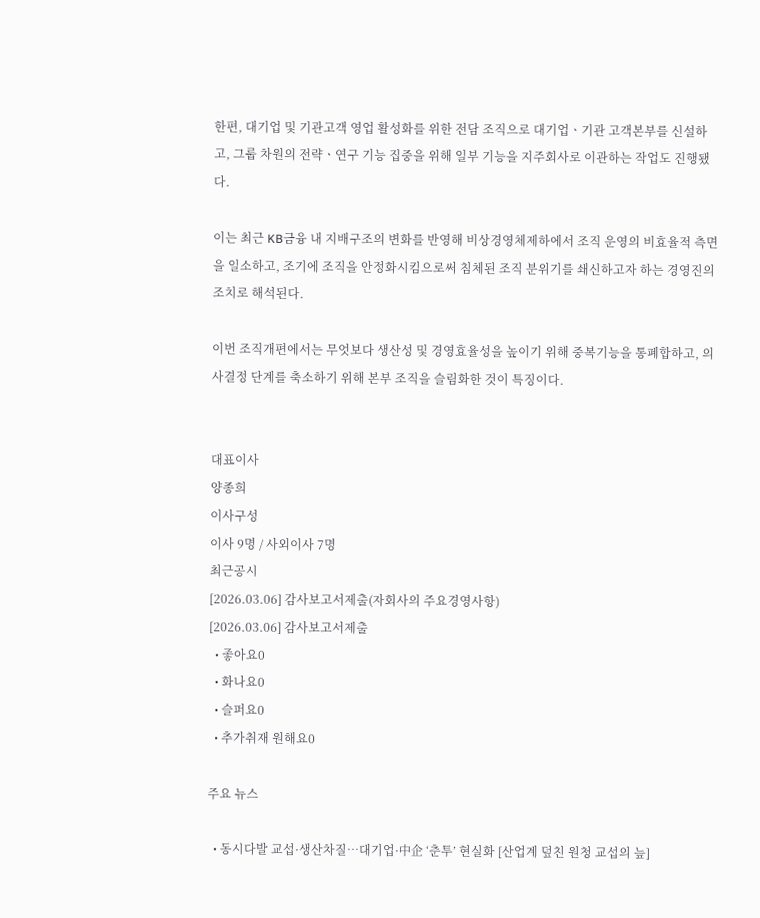한편, 대기업 및 기관고객 영업 활성화를 위한 전담 조직으로 대기업ㆍ기관 고객본부를 신설하고, 그룹 차원의 전략ㆍ연구 기능 집중을 위해 일부 기능을 지주회사로 이관하는 작업도 진행됐다.

이는 최근 KB금융 내 지배구조의 변화를 반영해 비상경영체제하에서 조직 운영의 비효율적 측면을 일소하고, 조기에 조직을 안정화시킴으로써 침체된 조직 분위기를 쇄신하고자 하는 경영진의 조치로 해석된다.

이번 조직개편에서는 무엇보다 생산성 및 경영효율성을 높이기 위해 중복기능을 통폐합하고, 의사결정 단계를 축소하기 위해 본부 조직을 슬림화한 것이 특징이다.


대표이사
양종희
이사구성
이사 9명 / 사외이사 7명
최근공시
[2026.03.06] 감사보고서제출(자회사의 주요경영사항)
[2026.03.06] 감사보고서제출
  • 좋아요0
  • 화나요0
  • 슬퍼요0
  • 추가취재 원해요0

주요 뉴스

  • 동시다발 교섭·생산차질…대기업·中企 ‘춘투’ 현실화 [산업계 덮친 원청 교섭의 늪]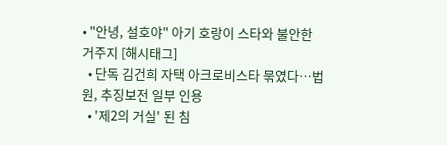• "안녕, 설호야" 아기 호랑이 스타와 불안한 거주지 [해시태그]
  • 단독 김건희 자택 아크로비스타 묶였다…법원, 추징보전 일부 인용
  • '제2의 거실' 된 침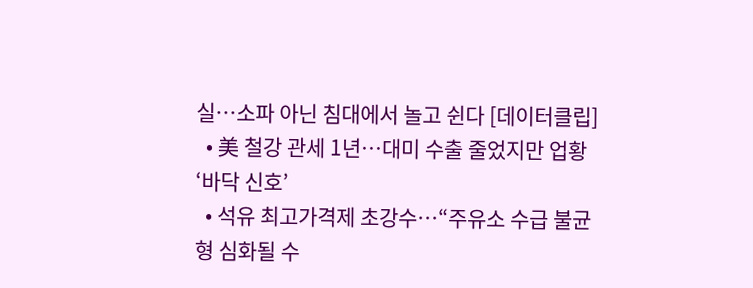실…소파 아닌 침대에서 놀고 쉰다 [데이터클립]
  • 美 철강 관세 1년…대미 수출 줄었지만 업황 ‘바닥 신호’
  • 석유 최고가격제 초강수…“주유소 수급 불균형 심화될 수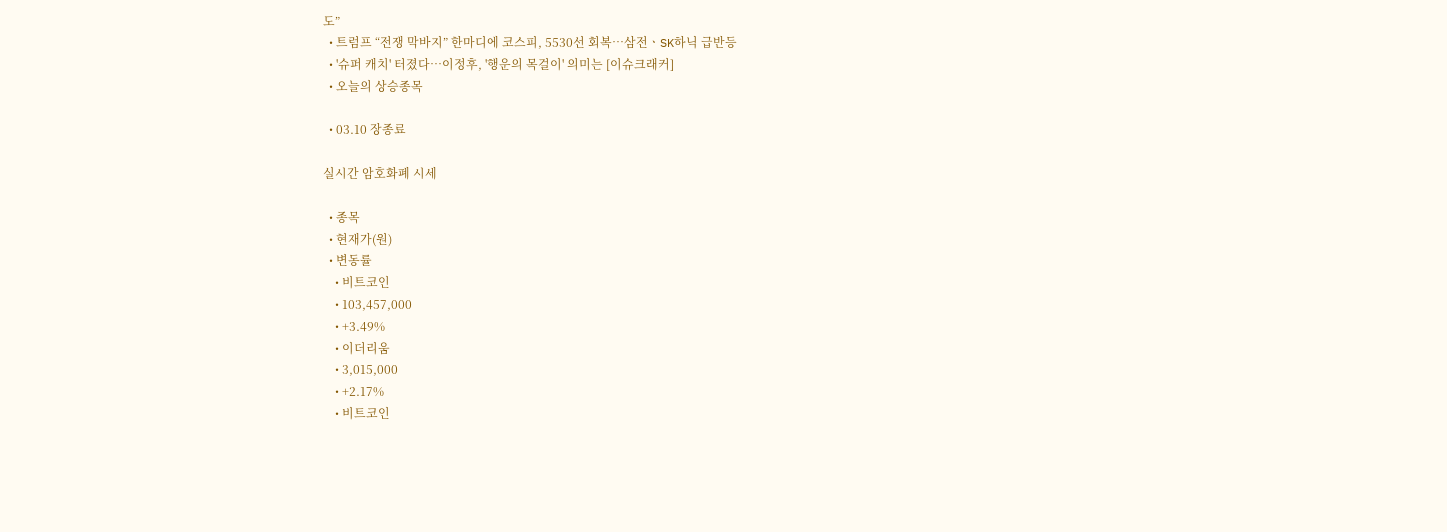도”
  • 트럼프 “전쟁 막바지” 한마디에 코스피, 5530선 회복⋯삼전ㆍSK하닉 급반등
  • '슈퍼 캐치' 터졌다⋯이정후, '행운의 목걸이' 의미는 [이슈크래커]
  • 오늘의 상승종목

  • 03.10 장종료

실시간 암호화폐 시세

  • 종목
  • 현재가(원)
  • 변동률
    • 비트코인
    • 103,457,000
    • +3.49%
    • 이더리움
    • 3,015,000
    • +2.17%
    • 비트코인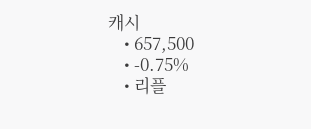캐시
    • 657,500
    • -0.75%
    • 리플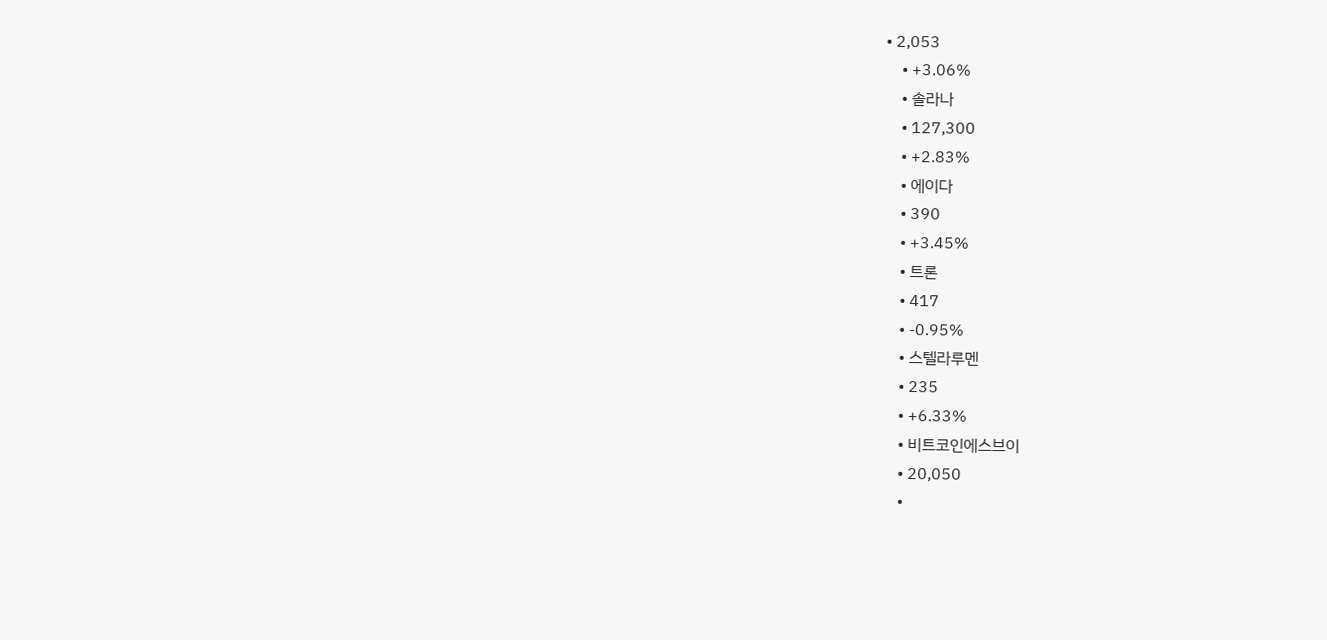• 2,053
    • +3.06%
    • 솔라나
    • 127,300
    • +2.83%
    • 에이다
    • 390
    • +3.45%
    • 트론
    • 417
    • -0.95%
    • 스텔라루멘
    • 235
    • +6.33%
    • 비트코인에스브이
    • 20,050
    •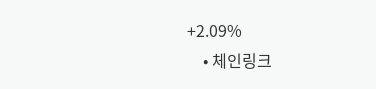+2.09%
    • 체인링크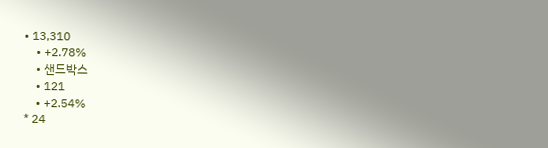• 13,310
    • +2.78%
    • 샌드박스
    • 121
    • +2.54%
* 24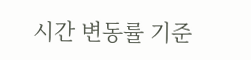시간 변동률 기준